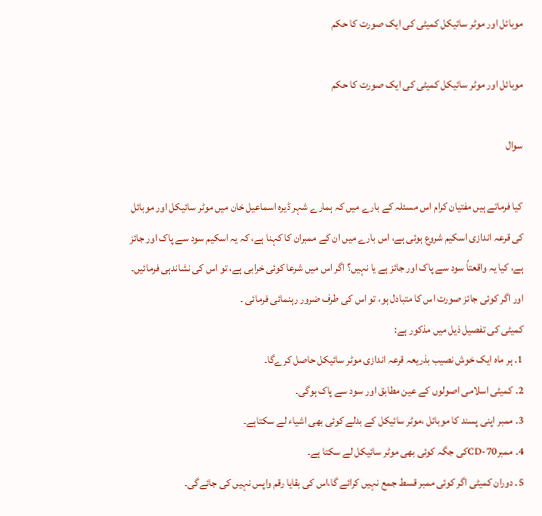موبائل اور موٹر سائیکل کمیٹی کی ایک صورت کا حکم

موبائل اور موٹر سائیکل کمیٹی کی ایک صورت کا حکم

سوال

کیا فرماتے ہیں مفتیان کرام اس مسئلہ کے بارے میں کہ ہمارے شہر ڈیرہ اسماعیل خان میں موٹر سائیکل اور موبائل کی قرعہ اندازی اسکیم شروع ہوئی ہے، اس بارے میں ان کے ممبران کا کہنا ہے، کہ یہ اسکیم سود سے پاک اور جائز ہے، کیا یہ واقعتاً سود سے پاک اور جائز ہے یا نہیں؟ اگر اس میں شرعا کوئی خرابی ہے، تو اس کی نشاندہی فرمائیں۔ اور اگر کوئی جائز صورت اس کا متبادل ہو، تو اس کی طرف ضرور رہنمائی فرمائی ۔
کمیٹی کی تفصیل ذیل میں مذکور ہے:
1۔ ہر ماہ ایک خوش نصیب بذریعہ قرعہ اندازی موٹر سائیکل حاصل کرےگا۔
2۔ کمیٹی اسلامی اصولوں کے عین مطابق اور سود سے پاک ہوگی۔
3۔ ممبر اپنی پسند کا موبائل ،موٹر سائیکل کے بدلے کوئی بھی اشیاء لے سکتاہے۔
4۔ ممبرCD-70کی جگہ کوئی بھی موٹر سائیکل لے سکتا ہے۔
5۔ دوران کمیٹی اگر کوئی ممبر قسط جمع نہیں کرائے گا،اس کی بقایا رقم واپس نہیں کی جائےگی۔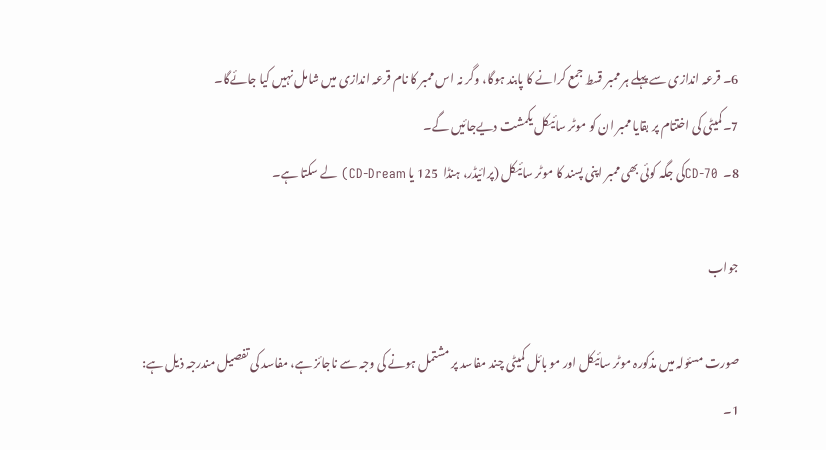6۔ قرعہ اندازی سے پہلے ہر ممبر قسط جمع کرانے کا پابند ہوگا، وگر نہ اس ممبر کا نام قرعہ اندازی میں شامل نہیں کیا جائےگا۔
7۔کمیٹی کی اختتام پر بقایا ممبر ان کو موٹر سائیکل یکمشت دیےجائیں گے۔
8۔  CD-70کی جگہ کوئی بھی ممبر اپنی پسند کا موٹر سائیکل (پرائیڈر، ہنڈا  125 یا CD-Dream) لے سکتا ہے۔

جواب

صورت مسئولہ میں مذکورہ موٹر سائیکل اور مو بائل کمیٹی چند مفاسد پر مشتمل ہونے کی وجہ سے ناجائز ہے، مفاسد کی تفصیل مندرجہ ذیل ہے:
1۔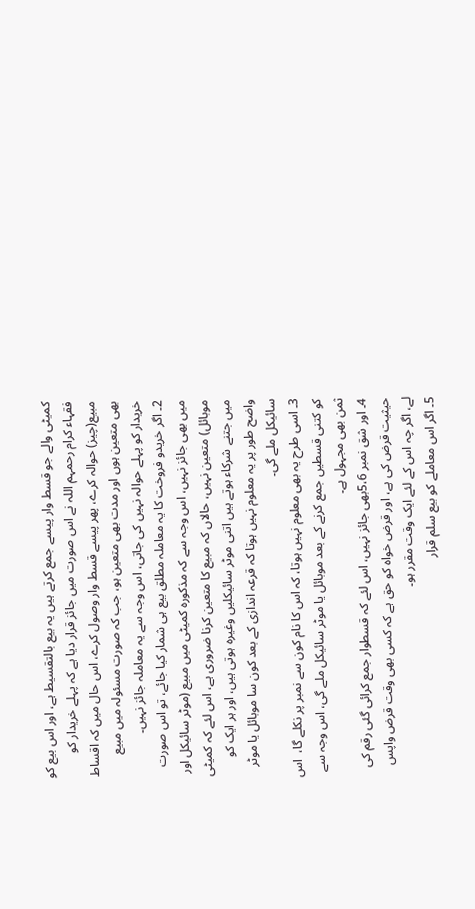کمیٹی والے جو قسط وار پیسے جمع کرتے ہیں یہ بیع بالتقسیط ہے، اور اس بیع کو فقہاء کرام رحمہم اللہ نے اس صورت میں جائز قرار دیا ہے کہ پہلے خریدار کو مبیع(چیز) حوالہ کرے، پھر پیسے قسط وار وصول کرے، اس حال میں کہ اقساط بھی متعین ہوں اور مدت بھی متعین ہو، جب کہ صورت مسئولہ میں مبیع خریدار کو پہلے حوالہ نہیں کی جاتی، اس وجہ سے یہ معاملہ جائز نہیں۔
2۔ اگر خریدو فروخت کا یہ معاملہ مطلق بیع ہی شمار کیا جائے، تو اس صورت میں بھی جائز نہیں، اس وجہ سے کہ مذکورہ کمیٹی میں مبیع (موٹر سائیکل اور موبائل) متعین نہیں، حالاں کہ مبیع کا متعین کرنا ضروری ہے، اس لئے کہ کمیٹی میں جتنے شرکاء ہوتے ہیں اتنی موٹر سائیکلیں وغیرہ ہوتی ہیں، اور ہر ایک کو واضح طور پر یہ معلوم نہیں ہوتا کہ قرعہ اندازی کے بعد کون سا موبائل یا موٹر سائیکل ملے گی۔
3۔ اسی طرح یہ بھی معلوم نہیں ہوتا، کہ اس کا نام کون سے نمبر پر نکلے گا،  اس کو کتنی قسطیں جمع کرنے کے بعد موبائل یا موٹر سائیکل ملے گی، اس وجہ سے ثمن بھی مجہول ہے۔
4۔ اور شق نمبر 5،6بھی جائز نہیں، اس لئے کہ قسطوار جمع کرائی گئی رقم کی حیثیت قرض کی ہے، اور قرض خواہ کو حق ہے کہ کسی بھی وقت قرض واپس لے، اگر چہ اس کے لئے ایک وقت مقرر ہو۔
5۔ اگر اس معاملے کو بیع سلم قرار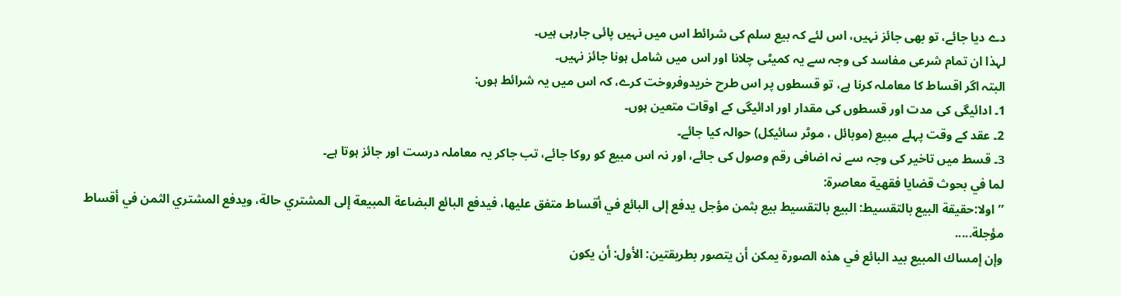دے دیا جائے، تو بھی جائز نہیں، اس لئے کہ بیع سلم کی شرائط اس میں نہیں پائی جارہی ہیں۔
لہذا ان تمام شرعی مفاسد کی وجہ سے یہ کمیٹی چلانا اور اس میں شامل ہونا جائز نہیں۔
البتہ اگر اقساط کا معاملہ کرنا ہے، تو قسطوں پر اس طرح خریدوفروخت کرے، کہ اس میں یہ شرائط ہوں:
1۔ ادائیگی کی مدت اور قسطوں کی مقدار اور ادائیگی کے اوقات متعین ہوں۔
2۔ عقد کے وقت پہلے مبیع (موبائل ، موٹر سائیکل) حوالہ کیا جائے۔
3۔ قسط میں تاخیر کی وجہ سے نہ اضافی رقم وصول کی جائے، اور نہ اس مبیع کو روکا جائے، تب جاکر یہ معاملہ درست اور جائز ہوتا ہے۔
لما في بحوث قضايا فقهية معاصرة:
’’اولا:حقيقة البيع بالتقسيط: البيع بالتقسيط بيع بثمن مؤجل يدفع إلى البائع في أقساط متفق عليها، فيدفع البائع البضاعة المبيعة إلى المشتري حالة، ويدفع المشتري الثمن في أقساط مؤجلة.....
وإن إمساك المبيع بيد البائع في هذه الصورة يمكن أن يتصور بطريقتين: الأول: أن يكون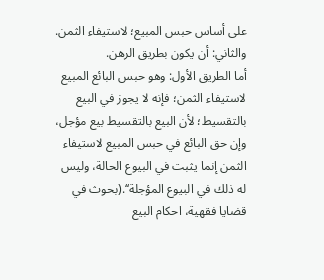على أساس حبس المبيع؛ لاستيفاء الثمن. والثاني: أن يكون بطريق الرهن.
أما الطريق الأول: وهو حبس البائع المبيع لاستيفاء الثمن؛ فإنه لا يجوز في البيع بالتقسيط؛ لأن البيع بالتقسيط بيع مؤجل، وإن حق البائع في حبس المبيع لاستيفاء الثمن إنما يثبت في البيوع الحالة، وليس له ذلك في البيوع المؤجلة‘‘.(بحوث في قضايا فقهية، احكام البيع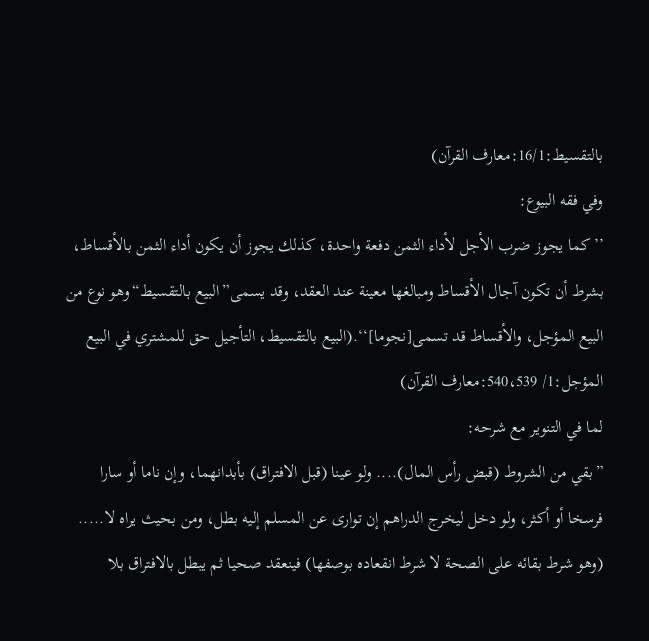بالتقسيط:16/1:معارف القرآن)
وفي فقه البيوع:
’’كما يجوز ضرب الأجل لأداء الثمن دفعة واحدة، كذلك يجوز أن يكون أداء الثمن بالأقساط، بشرط أن تكون آجال الأقساط ومبالغها معينة عند العقد، وقد يسمى”البيع بالتقسيط“وهو نوع من البيع المؤجل، والأقساط قد تسمى[نجوما]‘‘.(البيع بالتقسيط، التأجيل حق للمشتري في البيع المؤجل:1/ 540،539:معارف القرآن)
لما في التنوير مع شرحه:
”بقي من الشروط (قبض رأس المال).... ولو عينا (قبل الافتراق) بأبدانهما، وإن ناما أو سارا فرسخا أو أكثر، ولو دخل ليخرج الدراهم إن توارى عن المسلم إليه بطل، ومن بحيث يراه لا.....
(وهو شرط بقائه على الصحة لا شرط انقعاده بوصفها) فينعقد صحيا ثم يبطل بالافتراق بلا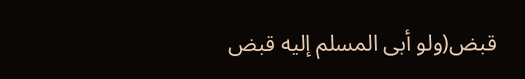قبض(ولو أبى المسلم إليه قبض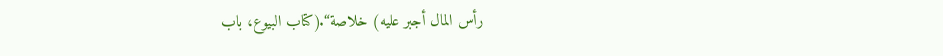رأس المال أجبر عليه) خلاصة“.(كتاب البيوع، باب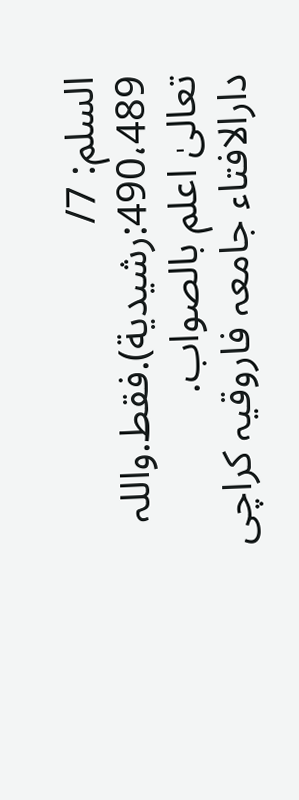السلم: 7/ 490،489:رشيدية).فقط.واللہ تعالیٰ اعلم بالصواب.
دارالافتاء جامعہ فاروقیہ کراچی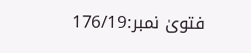فتویٰ نمبر:176/19